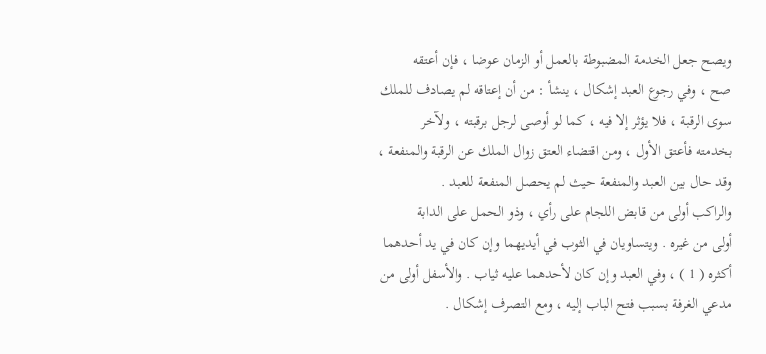ويصح جعل الخدمة المضبوطة بالعمل أو الزمان عوضا ، فإن أعتقه
صح ، وفي رجوع العبد إشكال ، ينشأ : من أن إعتاقه لم يصادف للملك
سوى الرقبة ، فلا يؤثر إلا فيه ، كما لو أوصى لرجل برقبته ، ولآخر
بخدمته فأعتق الأول ، ومن اقتضاء العتق زوال الملك عن الرقبة والمنفعة ،
وقد حال بين العبد والمنفعة حيث لم يحصل المنفعة للعبد .
والراكب أولى من قابض اللجام على رأي ، وذو الحمل على الدابة
أولى من غيره . ويتساويان في الثوب في أيديهما وإن كان في يد أحدهما
أكثره ( 1 ) ، وفي العبد وإن كان لأحدهما عليه ثياب . والأسفل أولى من
مدعي الغرفة بسبب فتح الباب إليه ، ومع التصرف إشكال .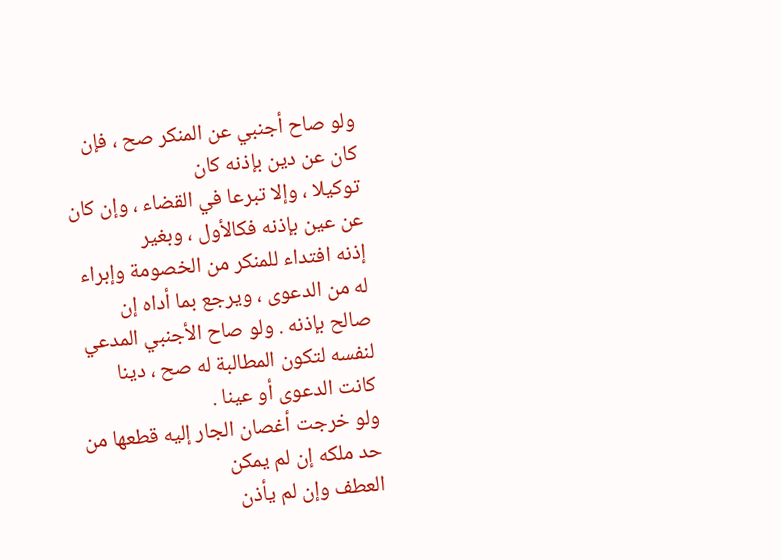ولو صاح أجنبي عن المنكر صح ، فإن كان عن دين بإذنه كان
توكيلا ، وإلا تبرعا في القضاء ، وإن كان عن عين بإذنه فكالأول ، وبغير
إذنه افتداء للمنكر من الخصومة وإبراء له من الدعوى ، ويرجع بما أداه إن
صالح بإذنه . ولو صاح الأجنبي المدعي لنفسه لتكون المطالبة له صح ، دينا
كانت الدعوى أو عينا .
ولو خرجت أغصان الجار إليه قطعها من حد ملكه إن لم يمكن
العطف وإن لم يأذن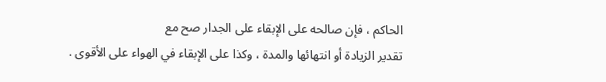الحاكم ، فإن صالحه على الإبقاء على الجدار صح مع
تقدير الزيادة أو انتهائها والمدة ، وكذا على الإبقاء في الهواء على الأقوى .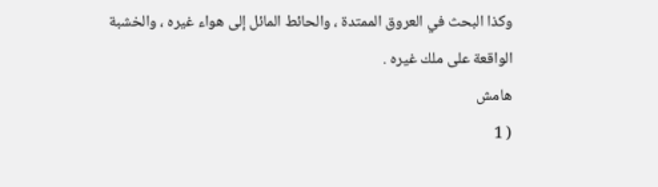وكذا البحث في العروق الممتدة ، والحائط المائل إلى هواء غيره ، والخشبة
الواقعة على ملك غيره .
هامش
( 1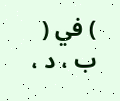) في ( ب ، د ،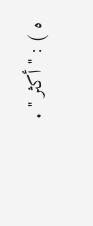ه ) : " أكثر " .